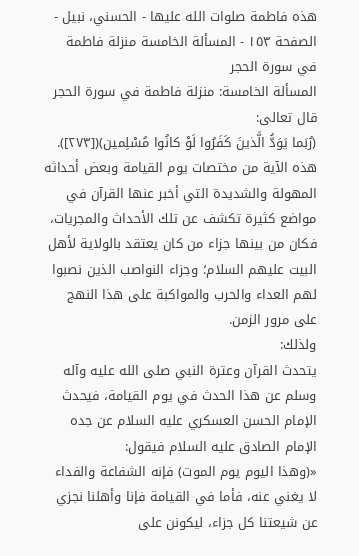هذه فاطمة صلوات الله عليها - الحسني، نبيل - الصفحة ١٥٣ - المسألة الخامسة منزلة فاطمة في سورة الحجر
المسألة الخامسة: منزلة فاطمة في سورة الحجر
قال تعالى:
(رُبَما يَوَدُّ الَّذينَ كَفَرُوا لَوْ كانُوا مُسْلِمين)([٢٧٣]).
هذه الآية من مختصات يوم القيامة وبعض أحداثه المهولة والشديدة التي أخبر عنها القرآن في مواضع كثيرة تكشف عن تلك الأحداث والمجريات، فكان من بينها جزاء من كان يعتقد بالولاية لأهل البيت عليهم السلام؛ وجزاء النواصب الذين نصبوا لهم العداء والحرب والمواكبة على هذا النهج على مرور الزمن.
ولذلك:
يتحدث القرآن وعترة النبي صلى الله عليه وآله وسلم عن هذا الحدث في يوم القيامة، فيحدث الإمام الحسن العسكري عليه السلام عن جده الإمام الصادق عليه السلام فيقول:
«(وهذا اليوم يوم الموت) فإنه الشفاعة والفداء لا يغني عنه، فأما في القيامة فإنا وأهلنا نجزي عن شيعتنا كل جزاء، ليكونن على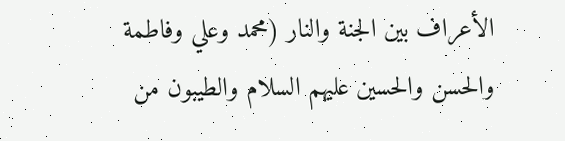الأعراف بين الجنة والنار (محمد وعلي وفاطمة والحسن والحسين عليهم السلام والطيبون من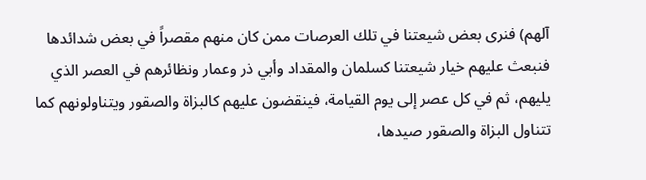آلهم) فنرى بعض شيعتنا في تلك العرصات ممن كان منهم مقصراً في بعض شدائدها فنبعث عليهم خيار شيعتنا كسلمان والمقداد وأبي ذر وعمار ونظائرهم في العصر الذي يليهم، ثم في كل عصر إلى يوم القيامة، فينقضون عليهم كالبزاة والصقور ويتناولونهم كما تتناول البزاة والصقور صيدها،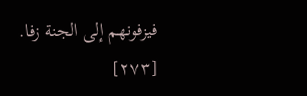فيزفونهم إلى الجنة زفا.
[٢٧٣]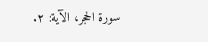سورة الحجر، الآية: ٢.